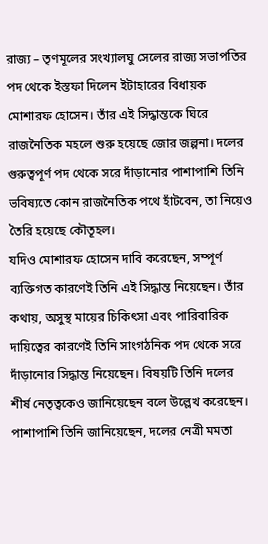রাজ্য – তৃণমূলের সংখ্যালঘু সেলের রাজ্য সভাপতির পদ থেকে ইস্তফা দিলেন ইটাহারের বিধায়ক মোশারফ হোসেন। তাঁর এই সিদ্ধান্তকে ঘিরে রাজনৈতিক মহলে শুরু হয়েছে জোর জল্পনা। দলের গুরুত্বপূর্ণ পদ থেকে সরে দাঁড়ানোর পাশাপাশি তিনি ভবিষ্যতে কোন রাজনৈতিক পথে হাঁটবেন, তা নিয়েও তৈরি হয়েছে কৌতূহল।
যদিও মোশারফ হোসেন দাবি করেছেন, সম্পূর্ণ ব্যক্তিগত কারণেই তিনি এই সিদ্ধান্ত নিয়েছেন। তাঁর কথায়, অসুস্থ মায়ের চিকিৎসা এবং পারিবারিক দায়িত্বের কারণেই তিনি সাংগঠনিক পদ থেকে সরে দাঁড়ানোর সিদ্ধান্ত নিয়েছেন। বিষয়টি তিনি দলের শীর্ষ নেতৃত্বকেও জানিয়েছেন বলে উল্লেখ করেছেন। পাশাপাশি তিনি জানিয়েছেন, দলের নেত্রী মমতা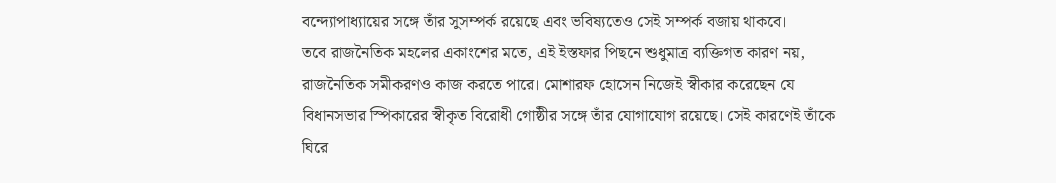বন্দ্যোপাধ্যায়ের সঙ্গে তাঁর সুসম্পর্ক রয়েছে এবং ভবিষ্যতেও সেই সম্পর্ক বজায় থাকবে।
তবে রাজনৈতিক মহলের একাংশের মতে, এই ইস্তফার পিছনে শুধুমাত্র ব্যক্তিগত কারণ নয়, রাজনৈতিক সমীকরণও কাজ করতে পারে। মোশারফ হোসেন নিজেই স্বীকার করেছেন যে বিধানসভার স্পিকারের স্বীকৃত বিরোধী গোষ্ঠীর সঙ্গে তাঁর যোগাযোগ রয়েছে। সেই কারণেই তাঁকে ঘিরে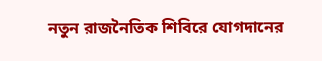নতুন রাজনৈতিক শিবিরে যোগদানের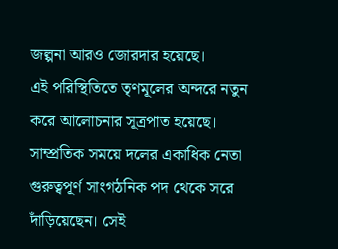জল্পনা আরও জোরদার হয়েছে।
এই পরিস্থিতিতে তৃণমূলের অন্দরে নতুন করে আলোচনার সূত্রপাত হয়েছে। সাম্প্রতিক সময়ে দলের একাধিক নেতা গুরুত্বপূর্ণ সাংগঠনিক পদ থেকে সরে দাঁড়িয়েছেন। সেই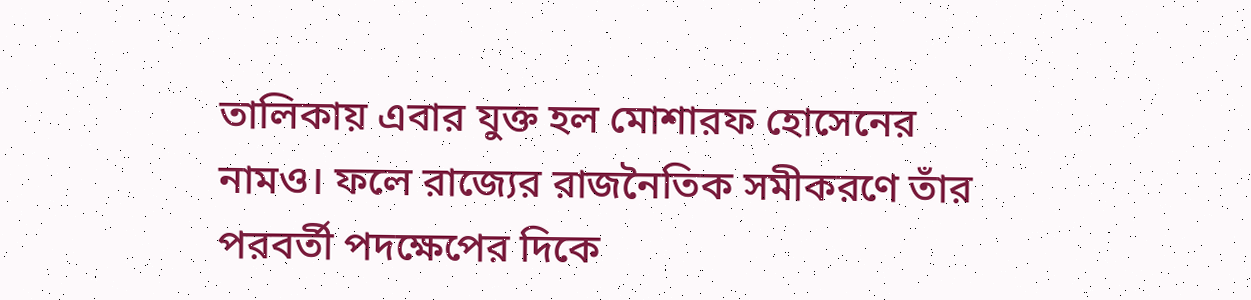তালিকায় এবার যুক্ত হল মোশারফ হোসেনের নামও। ফলে রাজ্যের রাজনৈতিক সমীকরণে তাঁর পরবর্তী পদক্ষেপের দিকে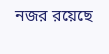নজর রয়েছে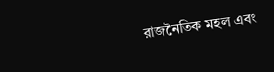রাজনৈতিক মহল এবং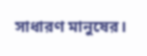সাধারণ মানুষের।